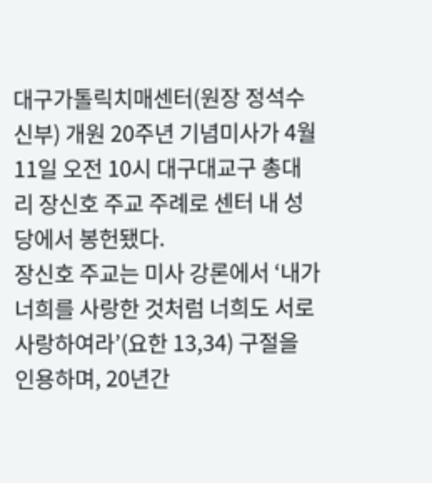대구가톨릭치매센터(원장 정석수 신부) 개원 20주년 기념미사가 4월 11일 오전 10시 대구대교구 총대리 장신호 주교 주례로 센터 내 성당에서 봉헌됐다.
장신호 주교는 미사 강론에서 ‘내가 너희를 사랑한 것처럼 너희도 서로 사랑하여라’(요한 13,34) 구절을 인용하며, 20년간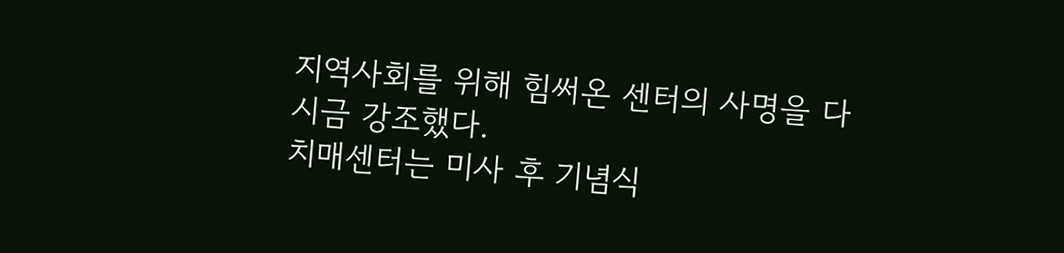지역사회를 위해 힘써온 센터의 사명을 다시금 강조했다.
치매센터는 미사 후 기념식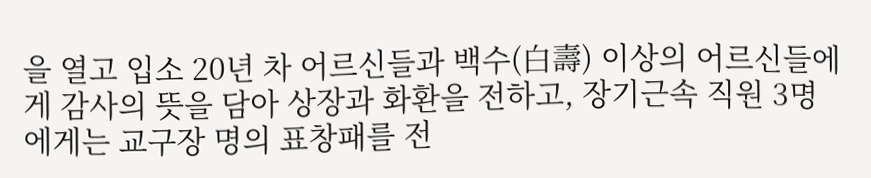을 열고 입소 20년 차 어르신들과 백수(白壽) 이상의 어르신들에게 감사의 뜻을 담아 상장과 화환을 전하고, 장기근속 직원 3명에게는 교구장 명의 표창패를 전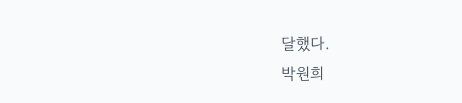달했다.
박원희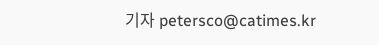기자 petersco@catimes.kr